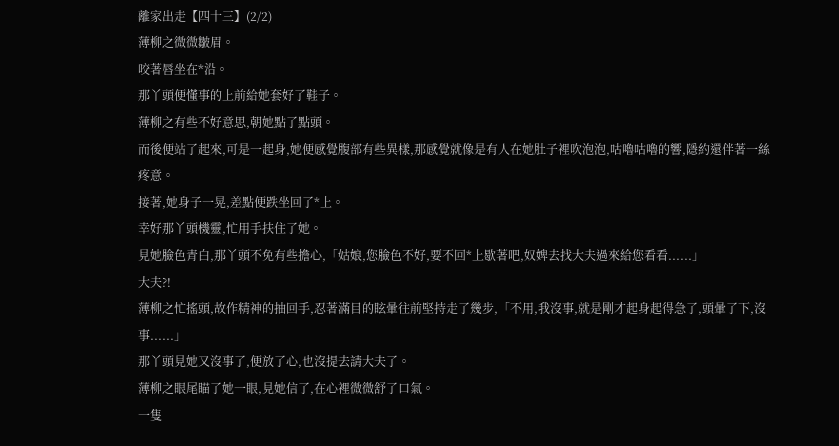離家出走【四十三】(2/2)
薄柳之微微皺眉。
咬著唇坐在*沿。
那丫頭便懂事的上前給她套好了鞋子。
薄柳之有些不好意思,朝她點了點頭。
而後便站了起來,可是一起身,她便感覺腹部有些異樣,那感覺就像是有人在她肚子裡吹泡泡,咕嚕咕嚕的響,隱約還伴著一絲疼意。
接著,她身子一晃,差點便跌坐回了*上。
幸好那丫頭機靈,忙用手扶住了她。
見她臉色青白,那丫頭不免有些擔心,「姑娘,您臉色不好,要不回*上歇著吧,奴婢去找大夫過來給您看看......」
大夫?!
薄柳之忙搖頭,故作精神的抽回手,忍著滿目的眩暈往前堅持走了幾步,「不用,我沒事,就是剛才起身起得急了,頭暈了下,沒事......」
那丫頭見她又沒事了,便放了心,也沒提去請大夫了。
薄柳之眼尾瞄了她一眼,見她信了,在心裡微微舒了口氣。
一隻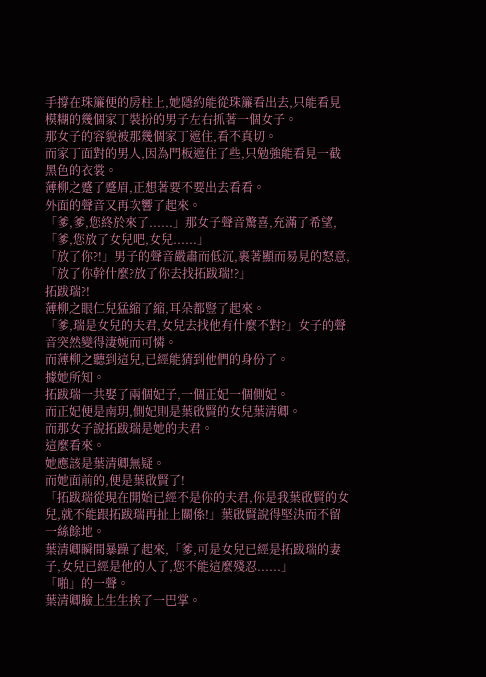手撐在珠簾便的房柱上,她隱約能從珠簾看出去,只能看見模糊的幾個家丁裝扮的男子左右抓著一個女子。
那女子的容貌被那幾個家丁遮住,看不真切。
而家丁面對的男人,因為門板遮住了些,只勉強能看見一截黑色的衣裳。
薄柳之蹙了蹙眉,正想著要不要出去看看。
外面的聲音又再次響了起來。
「爹,爹,您終於來了......」那女子聲音驚喜,充滿了希望,「爹,您放了女兒吧,女兒......」
「放了你?!」男子的聲音嚴肅而低沉,裹著顯而易見的怒意,「放了你幹什麼?放了你去找拓跋瑞!?」
拓跋瑞?!
薄柳之眼仁兒猛縮了縮,耳朵都豎了起來。
「爹,瑞是女兒的夫君,女兒去找他有什麼不對?」女子的聲音突然變得淒婉而可憐。
而薄柳之聽到這兒,已經能猜到他們的身份了。
據她所知。
拓跋瑞一共娶了兩個妃子,一個正妃一個側妃。
而正妃便是南玥,側妃則是葉啟賢的女兒葉清卿。
而那女子說拓跋瑞是她的夫君。
這麼看來。
她應該是葉清卿無疑。
而她面前的,便是葉啟賢了!
「拓跋瑞從現在開始已經不是你的夫君,你是我葉啟賢的女兒,就不能跟拓跋瑞再扯上關係!」葉啟賢說得堅決而不留一絲餘地。
葉清卿瞬間暴躁了起來,「爹,可是女兒已經是拓跋瑞的妻子,女兒已經是他的人了,您不能這麼殘忍......」
「啪」的一聲。
葉清卿臉上生生挨了一巴掌。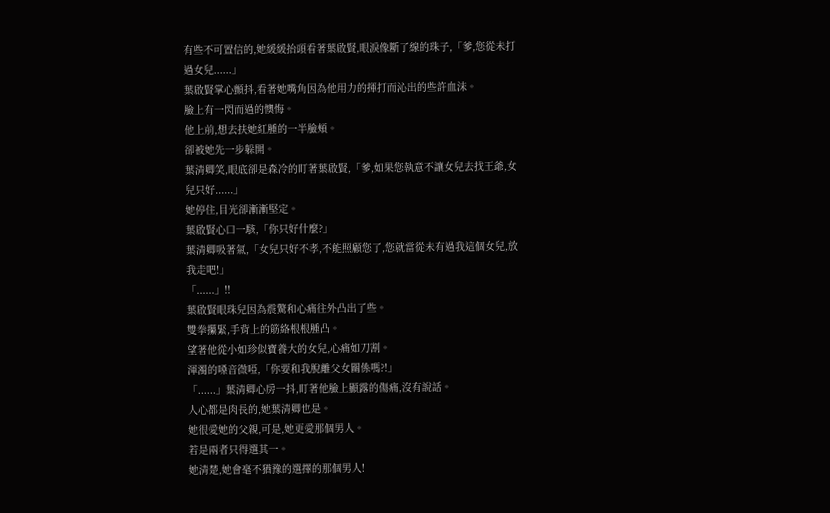有些不可置信的,她緩緩抬頭看著葉啟賢,眼淚像斷了線的珠子,「爹,您從未打過女兒......」
葉啟賢掌心顫抖,看著她嘴角因為他用力的揮打而沁出的些許血沫。
臉上有一閃而過的懊悔。
他上前,想去扶她紅腫的一半臉頰。
卻被她先一步躲開。
葉清卿笑,眼底卻是森冷的盯著葉啟賢,「爹,如果您執意不讓女兒去找王爺,女兒只好......」
她停住,目光卻漸漸堅定。
葉啟賢心口一駭,「你只好什麼?」
葉清卿吸著氣,「女兒只好不孝,不能照顧您了,您就當從未有過我這個女兒,放我走吧!」
「......」!!
葉啟賢眼珠兒因為震驚和心痛往外凸出了些。
雙拳攥緊,手背上的筋絡根根腫凸。
望著他從小如珍似寶養大的女兒,心痛如刀割。
渾濁的嗓音微啞,「你要和我脫離父女關係嗎?!」
「......」葉清卿心房一抖,盯著他臉上顯露的傷痛,沒有說話。
人心都是肉長的,她葉清卿也是。
她很愛她的父親,可是,她更愛那個男人。
若是兩者只得選其一。
她清楚,她會毫不猶豫的選擇的那個男人!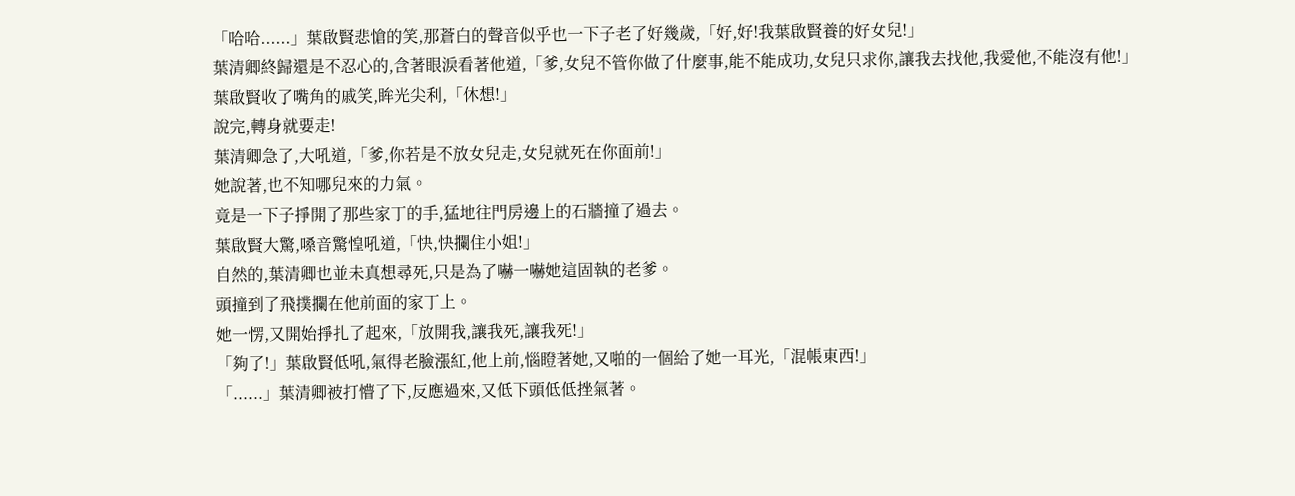「哈哈......」葉啟賢悲愴的笑,那蒼白的聲音似乎也一下子老了好幾歲,「好,好!我葉啟賢養的好女兒!」
葉清卿終歸還是不忍心的,含著眼淚看著他道,「爹,女兒不管你做了什麼事,能不能成功,女兒只求你,讓我去找他,我愛他,不能沒有他!」
葉啟賢收了嘴角的戚笑,眸光尖利,「休想!」
說完,轉身就要走!
葉清卿急了,大吼道,「爹,你若是不放女兒走,女兒就死在你面前!」
她說著,也不知哪兒來的力氣。
竟是一下子掙開了那些家丁的手,猛地往門房邊上的石牆撞了過去。
葉啟賢大驚,嗓音驚惶吼道,「快,快攔住小姐!」
自然的,葉清卿也並未真想尋死,只是為了嚇一嚇她這固執的老爹。
頭撞到了飛撲攔在他前面的家丁上。
她一愣,又開始掙扎了起來,「放開我,讓我死,讓我死!」
「夠了!」葉啟賢低吼,氣得老臉漲紅,他上前,惱瞪著她,又啪的一個給了她一耳光,「混帳東西!」
「......」葉清卿被打懵了下,反應過來,又低下頭低低挫氣著。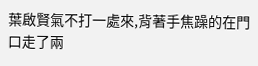葉啟賢氣不打一處來,背著手焦躁的在門口走了兩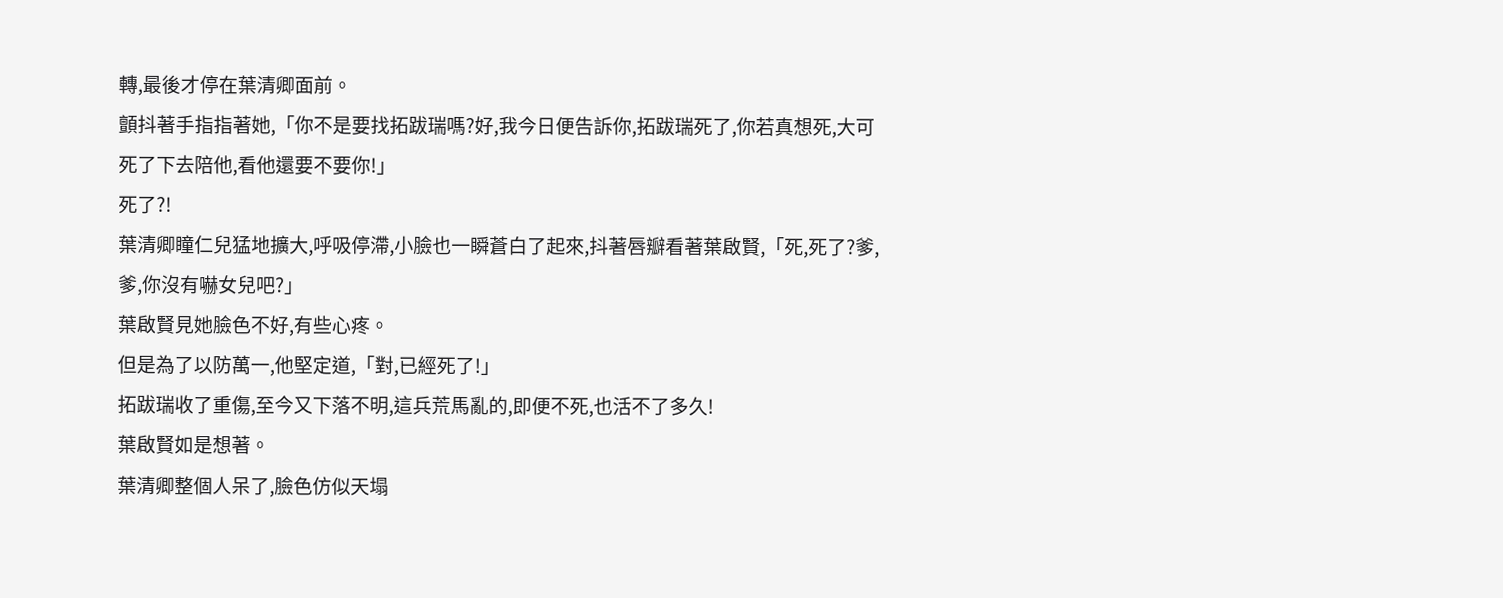轉,最後才停在葉清卿面前。
顫抖著手指指著她,「你不是要找拓跋瑞嗎?好,我今日便告訴你,拓跋瑞死了,你若真想死,大可死了下去陪他,看他還要不要你!」
死了?!
葉清卿瞳仁兒猛地擴大,呼吸停滯,小臉也一瞬蒼白了起來,抖著唇瓣看著葉啟賢,「死,死了?爹,爹,你沒有嚇女兒吧?」
葉啟賢見她臉色不好,有些心疼。
但是為了以防萬一,他堅定道,「對,已經死了!」
拓跋瑞收了重傷,至今又下落不明,這兵荒馬亂的,即便不死,也活不了多久!
葉啟賢如是想著。
葉清卿整個人呆了,臉色仿似天塌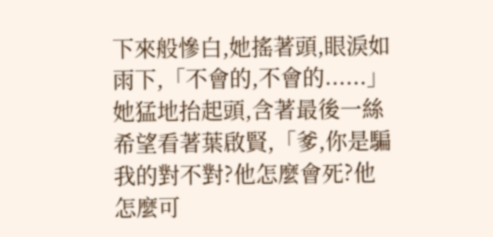下來般慘白,她搖著頭,眼淚如雨下,「不會的,不會的......」她猛地抬起頭,含著最後一絲希望看著葉啟賢,「爹,你是騙我的對不對?他怎麼會死?他怎麼可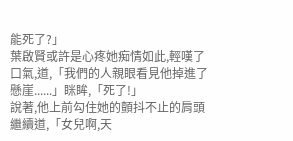能死了?」
葉啟賢或許是心疼她痴情如此,輕嘆了口氣,道,「我們的人親眼看見他掉進了懸崖......」眯眸,「死了!」
說著,他上前勾住她的顫抖不止的肩頭繼續道,「女兒啊,天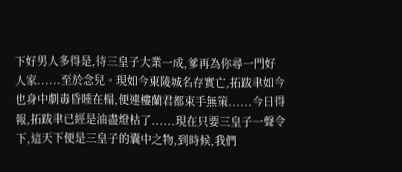下好男人多得是,待三皇子大業一成,爹再為你尋一門好人家......至於念兒。現如今東陵城名存實亡,拓跋聿如今也身中劇毒昏睡在榻,便連樓蘭君都束手無策......今日得報,拓跋聿已經是油盡燈枯了......現在只要三皇子一聲令下,這天下便是三皇子的囊中之物,到時候,我們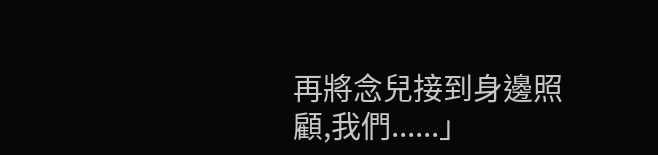再將念兒接到身邊照顧,我們......」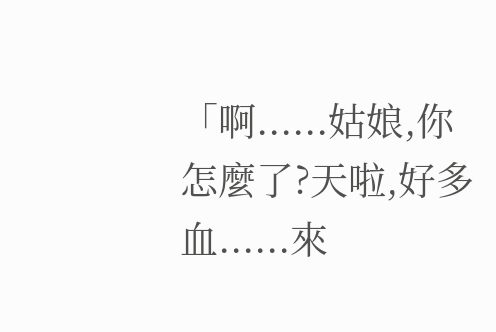「啊......姑娘,你怎麼了?天啦,好多血......來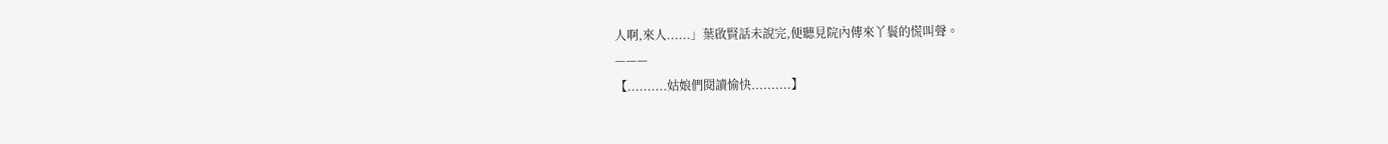人啊,來人......」葉啟賢話未說完,便聽見院內傳來丫鬟的慌叫聲。
———
【..........姑娘們閱讀愉快..........】